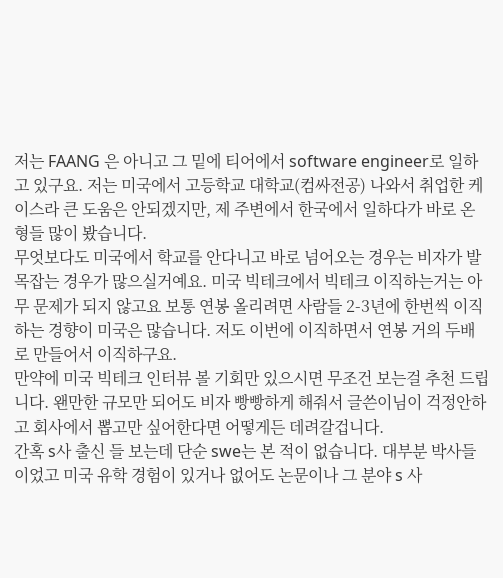저는 FAANG 은 아니고 그 밑에 티어에서 software engineer로 일하고 있구요. 저는 미국에서 고등학교 대학교(컴싸전공) 나와서 취업한 케이스라 큰 도움은 안되겠지만, 제 주변에서 한국에서 일하다가 바로 온 형들 많이 봤습니다.
무엇보다도 미국에서 학교를 안다니고 바로 넘어오는 경우는 비자가 발목잡는 경우가 많으실거예요. 미국 빅테크에서 빅테크 이직하는거는 아무 문제가 되지 않고요 보통 연봉 올리려면 사람들 2-3년에 한번씩 이직하는 경향이 미국은 많습니다. 저도 이번에 이직하면서 연봉 거의 두배로 만들어서 이직하구요.
만약에 미국 빅테크 인터뷰 볼 기회만 있으시면 무조건 보는걸 추천 드립니다. 왠만한 규모만 되어도 비자 빵빵하게 해줘서 글쓴이님이 걱정안하고 회사에서 뽑고만 싶어한다면 어떻게든 데려갈겁니다.
간혹 s사 출신 들 보는데 단순 swe는 본 적이 없습니다. 대부분 박사들이었고 미국 유학 경험이 있거나 없어도 논문이나 그 분야 s 사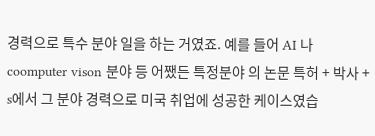경력으로 특수 분야 일을 하는 거였죠. 예를 들어 AI 나 coomputer vison 분야 등 어쨌든 특정분야 의 논문 특허 + 박사 + s에서 그 분야 경력으로 미국 취업에 성공한 케이스였습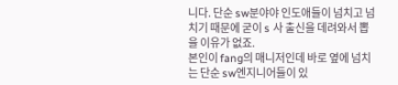니다. 단순 sw분야야 인도애들이 넘치고 넘치기 때문에 굳이 s 사 출신을 데려와서 뽑을 이유가 없죠.
본인이 fang의 매니저인데 바로 옆에 넘치는 단순 sw엔지니어들이 있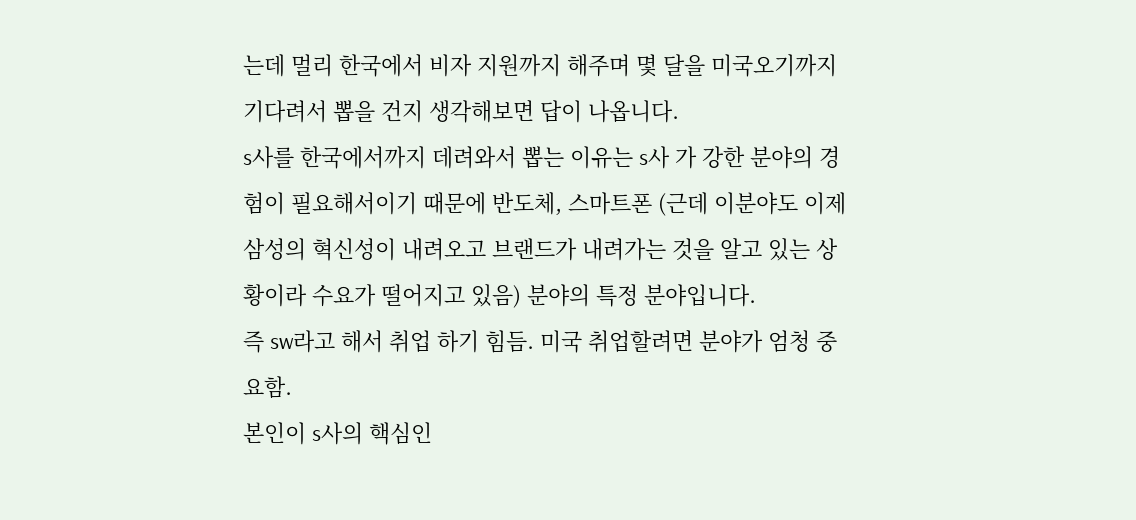는데 멀리 한국에서 비자 지원까지 해주며 몇 달을 미국오기까지 기다려서 뽑을 건지 생각해보면 답이 나옵니다.
s사를 한국에서까지 데려와서 뽑는 이유는 s사 가 강한 분야의 경험이 필요해서이기 때문에 반도체, 스마트폰 (근데 이분야도 이제 삼성의 혁신성이 내려오고 브랜드가 내려가는 것을 알고 있는 상황이라 수요가 떨어지고 있음) 분야의 특정 분야입니다.
즉 sw라고 해서 취업 하기 힘듬. 미국 취업할려면 분야가 엄청 중요함.
본인이 s사의 핵심인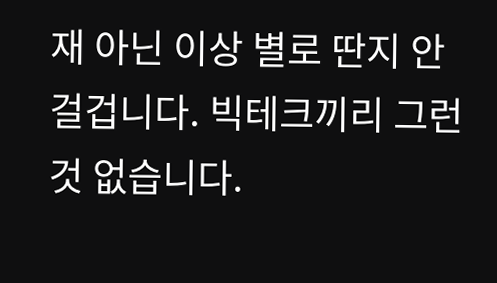재 아닌 이상 별로 딴지 안 걸겁니다. 빅테크끼리 그런것 없습니다.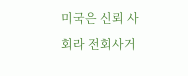미국은 신뢰 사회라 전회사거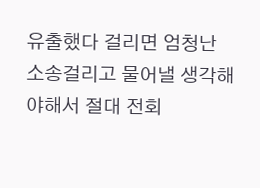유출했다 걸리면 엄청난 소송걸리고 물어낼 생각해야해서 절대 전회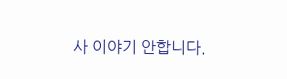사 이야기 안합니다.